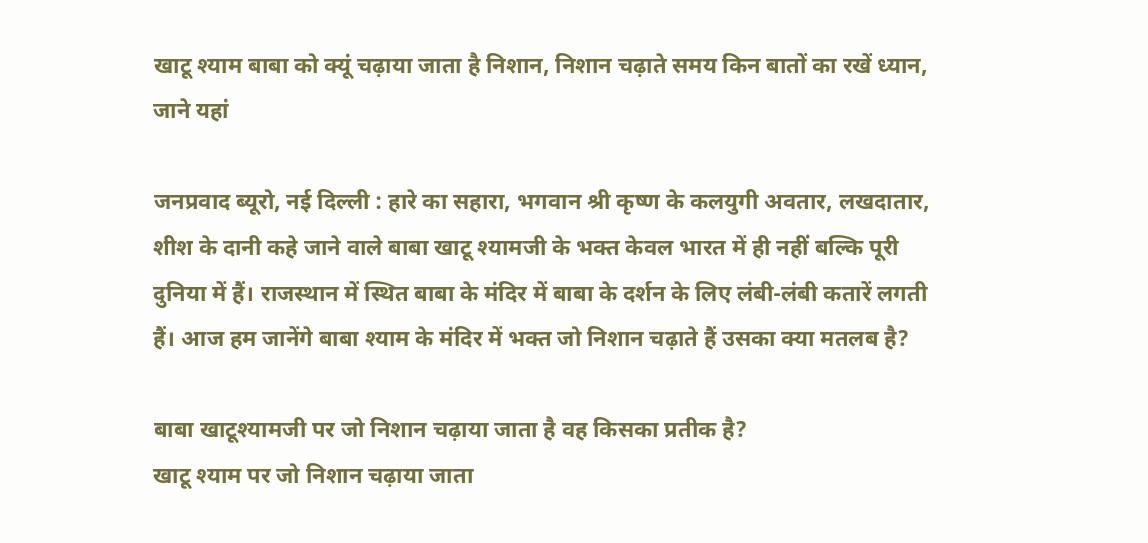खाटू श्याम बाबा को क्यूं चढ़ाया जाता है निशान, निशान चढ़ाते समय किन बातों का रखें ध्यान, जाने यहां

जनप्रवाद ब्यूरो, नई दिल्ली : हारे का सहारा, भगवान श्री कृष्ण के कलयुगी अवतार, लखदातार, शीश के दानी कहे जाने वाले बाबा खाटू श्यामजी के भक्त केवल भारत में ही नहीं बल्कि पूरी दुनिया में हैं। राजस्थान में स्थित बाबा के मंदिर में बाबा के दर्शन के लिए लंबी-लंबी कतारें लगती हैं। आज हम जानेंगे बाबा श्याम के मंदिर में भक्त जो निशान चढ़ाते हैं उसका क्या मतलब है?

बाबा खाटूश्यामजी पर जो निशान चढ़ाया जाता है वह किसका प्रतीक है?
खाटू श्याम पर जो निशान चढ़ाया जाता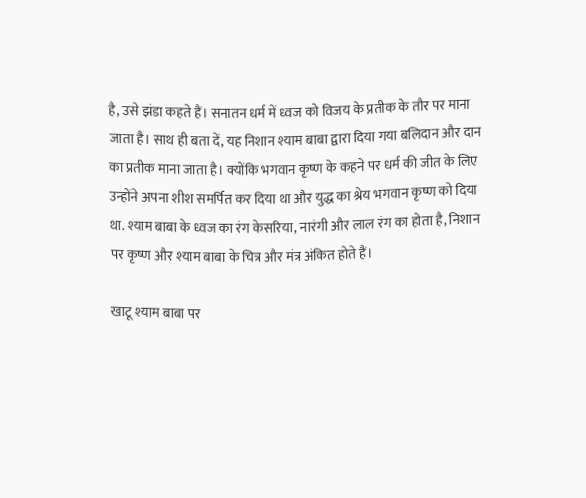है, उसे झंडा कहते हैं। सनातन धर्म में ध्वज को विजय के प्रतीक के तौर पर माना जाता है। साथ ही बता दें, यह निशान श्याम बाबा द्वारा दिया गया बलिदान और दान का प्रतीक माना जाता है। क्योंकि भगवान कृष्ण के कहने पर धर्म की जीत के लिए उन्होंने अपना शीश समर्पित कर दिया था और युद्ध का श्रेय भगवान कृष्ण को दिया था. श्याम बाबा के ध्वज का रंग केसरिया, नारंगी और लाल रंग का होता है, निशान पर कृष्ण और श्याम बाबा के चित्र और मंत्र अंकित होते हैं।

खाटू श्याम बाबा पर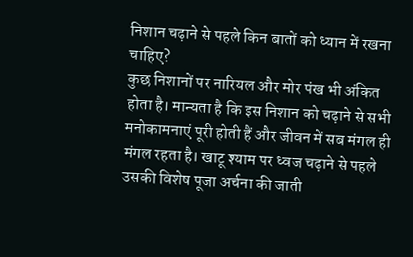निशान चढ़ाने से पहले किन बातों को ध्यान में रखना चाहिए?
कुछ निशानों पर नारियल और मोर पंख भी अंकित होता है। मान्यता है कि इस निशान को चढ़ाने से सभी मनोकामनाएं पूरी होती हैं और जीवन में सब मंगल ही मंगल रहता है। खाटू श्याम पर ध्वज चढ़ाने से पहले उसकी विशेष पूजा अर्चना की जाती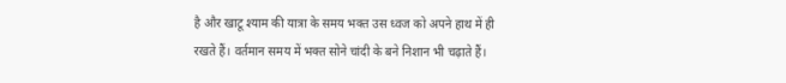है और खाटू श्याम की यात्रा के समय भक्त उस ध्वज को अपने हाथ में ही रखते हैं। वर्तमान समय में भक्त सोने चांदी के बने निशान भी चढ़ाते हैं।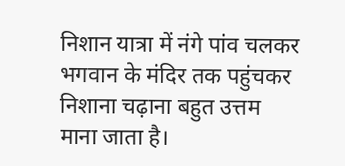निशान यात्रा में नंगे पांव चलकर भगवान के मंदिर तक पहुंचकर निशाना चढ़ाना बहुत उत्तम माना जाता है।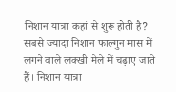निशान यात्रा कहां से शुरू होती है?
सबसे ज्यादा निशान फाल्गुन मास में लगने वाले लक्खी मेले में चढ़ाए जाते हैं। निशान यात्रा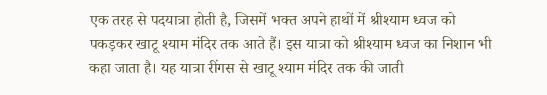एक तरह से पदयात्रा होती है, जिसमें भक्त अपने हाथों में श्रीश्याम ध्वज को पकड़कर खाटू श्याम मंदिर तक आते हैं। इस यात्रा को श्रीश्याम ध्वज का निशान भी कहा जाता है। यह यात्रा रींगस से खाटू श्याम मंदिर तक की जाती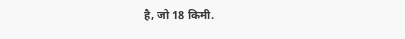है, जो 18 किमी.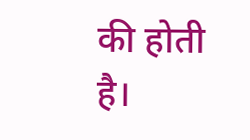की होती है।